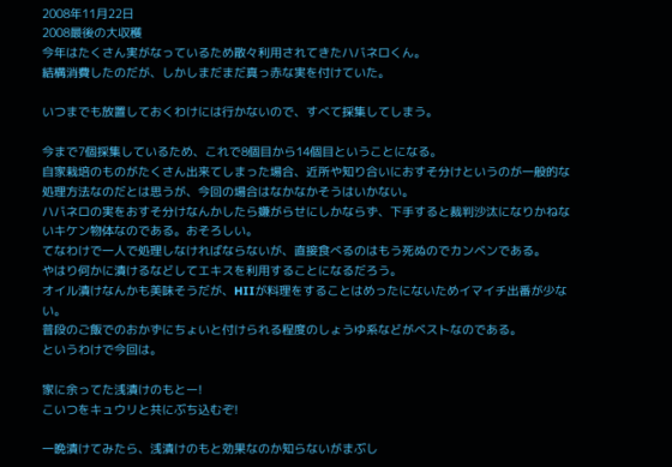2008年11月22日
2008最後の大収穫
今年はたくさん実がなっているため散々利用されてきたハバネロくん。
結構消費したのだが、しかしまだまだ真っ赤な実を付けていた。

いつまでも放置しておくわけには行かないので、すべて採集してしまう。

今まで7個採集しているため、これで8個目から14個目ということになる。
自家栽培のものがたくさん出来てしまった場合、近所や知り合いにおすそ分けというのが一般的な処理方法なのだとは思うが、今回の場合はなかなかそうはいかない。
ハバネロの実をおすそ分けなんかしたら嫌がらせにしかならず、下手すると裁判沙汰になりかねないキケン物体なのである。おそろしい。
てなわけで一人で処理しなければならないが、直接食べるのはもう死ぬのでカンベンである。
やはり何かに漬けるなどしてエキスを利用することになるだろう。
オイル漬けなんかも美味そうだが、HIIが料理をすることはめったにないためイマイチ出番が少ない。
普段のご飯でのおかずにちょいと付けられる程度のしょうゆ系などがベストなのである。
というわけで今回は。

家に余ってた浅漬けのもとー!
こいつをキュウリと共にぶち込むぞ!

一晩漬けてみたら、浅漬けのもと効果なのか知らないがまぶし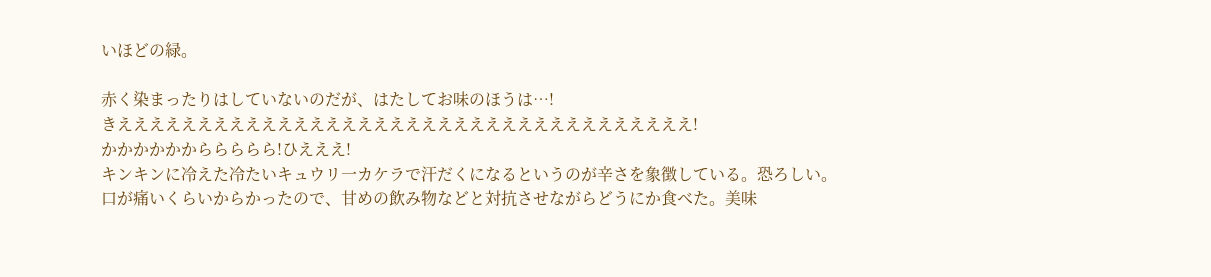いほどの緑。

赤く染まったりはしていないのだが、はたしてお味のほうは…!
きええええええええええええええええええええええええええええええええええええ!
かかかかかかららららら!ひえええ!
キンキンに冷えた冷たいキュウリ一カケラで汗だくになるというのが辛さを象徴している。恐ろしい。
口が痛いくらいからかったので、甘めの飲み物などと対抗させながらどうにか食べた。美味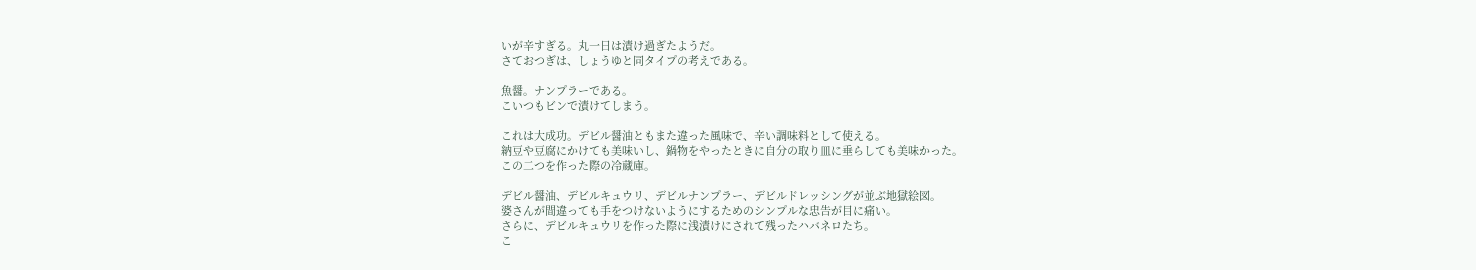いが辛すぎる。丸一日は漬け過ぎたようだ。
さておつぎは、しょうゆと同タイプの考えである。

魚醤。ナンプラーである。
こいつもビンで漬けてしまう。

これは大成功。デビル醤油ともまた違った風味で、辛い調味料として使える。
納豆や豆腐にかけても美味いし、鍋物をやったときに自分の取り皿に垂らしても美味かった。
この二つを作った際の冷蔵庫。

デビル醤油、デビルキュウリ、デビルナンプラー、デビルドレッシングが並ぶ地獄絵図。
婆さんが間違っても手をつけないようにするためのシンプルな忠告が目に痛い。
さらに、デビルキュウリを作った際に浅漬けにされて残ったハバネロたち。
こ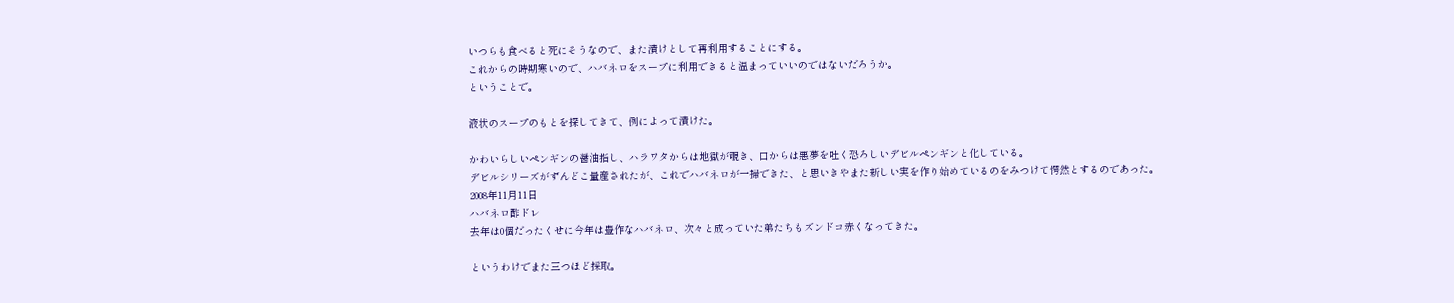いつらも食べると死にそうなので、また漬けとして再利用することにする。
これからの時期寒いので、ハバネロをスープに利用できると温まっていいのではないだろうか。
ということで。

液状のスープのもとを探してきて、例によって漬けた。

かわいらしいペンギンの醤油指し、ハラワタからは地獄が覗き、口からは悪夢を吐く恐ろしいデビルペンギンと化している。
デビルシリーズがずんどこ量産されたが、これでハバネロが一掃できた、と思いきやまた新しい実を作り始めているのをみつけて愕然とするのであった。
2008年11月11日
ハバネロ酢ドレ
去年は0個だったくせに今年は豊作なハバネロ、次々と成っていた弟たちもズンドコ赤くなってきた。

というわけでまた三つほど採取。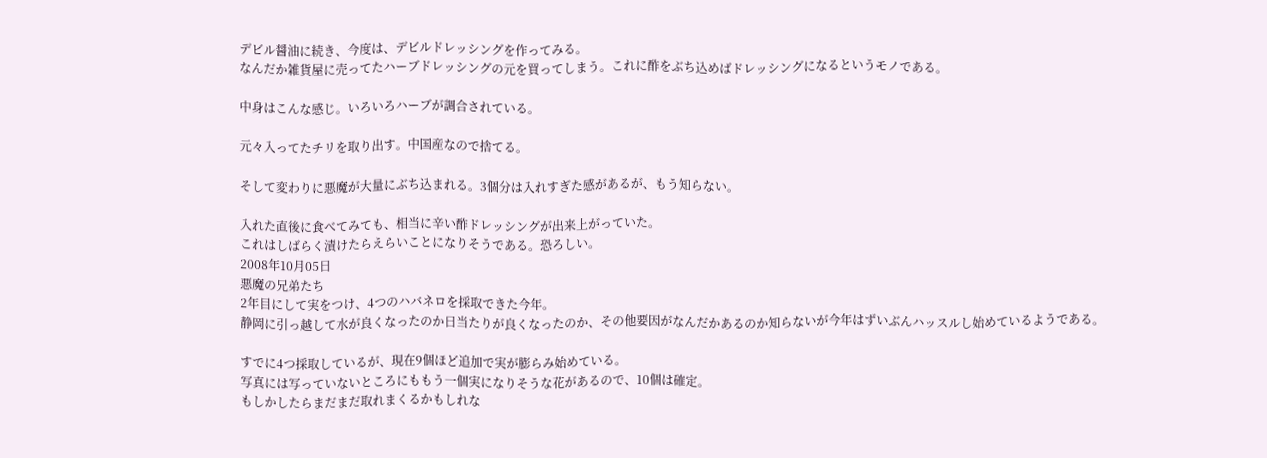デビル醤油に続き、今度は、デビルドレッシングを作ってみる。
なんだか雑貨屋に売ってたハーブドレッシングの元を買ってしまう。これに酢をぶち込めばドレッシングになるというモノである。

中身はこんな感じ。いろいろハーブが調合されている。

元々入ってたチリを取り出す。中国産なので捨てる。

そして変わりに悪魔が大量にぶち込まれる。3個分は入れすぎた感があるが、もう知らない。

入れた直後に食べてみても、相当に辛い酢ドレッシングが出来上がっていた。
これはしばらく漬けたらえらいことになりそうである。恐ろしい。
2008年10月05日
悪魔の兄弟たち
2年目にして実をつけ、4つのハバネロを採取できた今年。
静岡に引っ越して水が良くなったのか日当たりが良くなったのか、その他要因がなんだかあるのか知らないが今年はずいぶんハッスルし始めているようである。

すでに4つ採取しているが、現在9個ほど追加で実が膨らみ始めている。
写真には写っていないところにももう一個実になりそうな花があるので、10個は確定。
もしかしたらまだまだ取れまくるかもしれな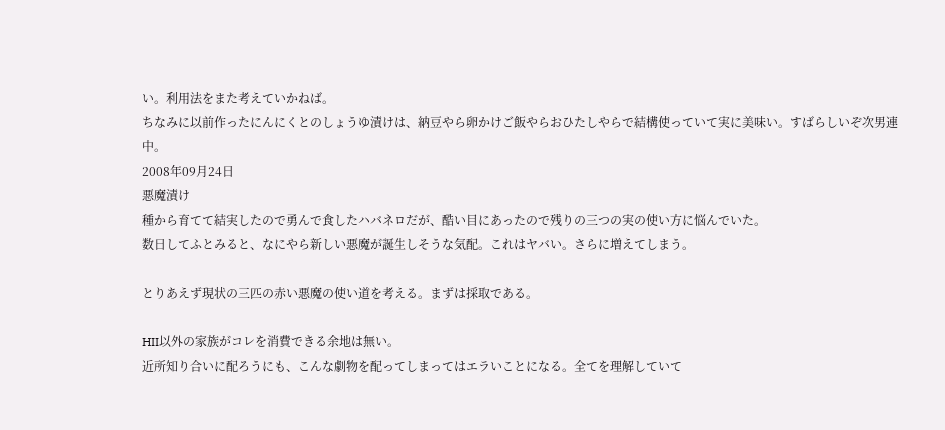い。利用法をまた考えていかねば。
ちなみに以前作ったにんにくとのしょうゆ漬けは、納豆やら卵かけご飯やらおひたしやらで結構使っていて実に美味い。すばらしいぞ次男連中。
2008年09月24日
悪魔漬け
種から育てて結実したので勇んで食したハバネロだが、酷い目にあったので残りの三つの実の使い方に悩んでいた。
数日してふとみると、なにやら新しい悪魔が誕生しそうな気配。これはヤバい。さらに増えてしまう。

とりあえず現状の三匹の赤い悪魔の使い道を考える。まずは採取である。

HII以外の家族がコレを消費できる余地は無い。
近所知り合いに配ろうにも、こんな劇物を配ってしまってはエラいことになる。全てを理解していて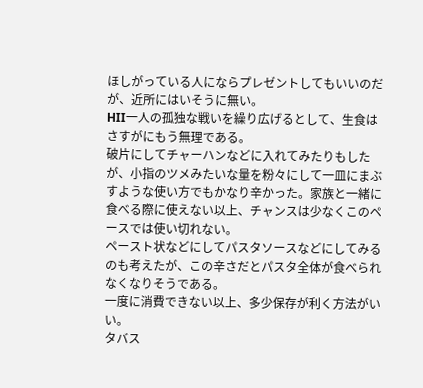ほしがっている人にならプレゼントしてもいいのだが、近所にはいそうに無い。
HII一人の孤独な戦いを繰り広げるとして、生食はさすがにもう無理である。
破片にしてチャーハンなどに入れてみたりもしたが、小指のツメみたいな量を粉々にして一皿にまぶすような使い方でもかなり辛かった。家族と一緒に食べる際に使えない以上、チャンスは少なくこのペースでは使い切れない。
ペースト状などにしてパスタソースなどにしてみるのも考えたが、この辛さだとパスタ全体が食べられなくなりそうである。
一度に消費できない以上、多少保存が利く方法がいい。
タバス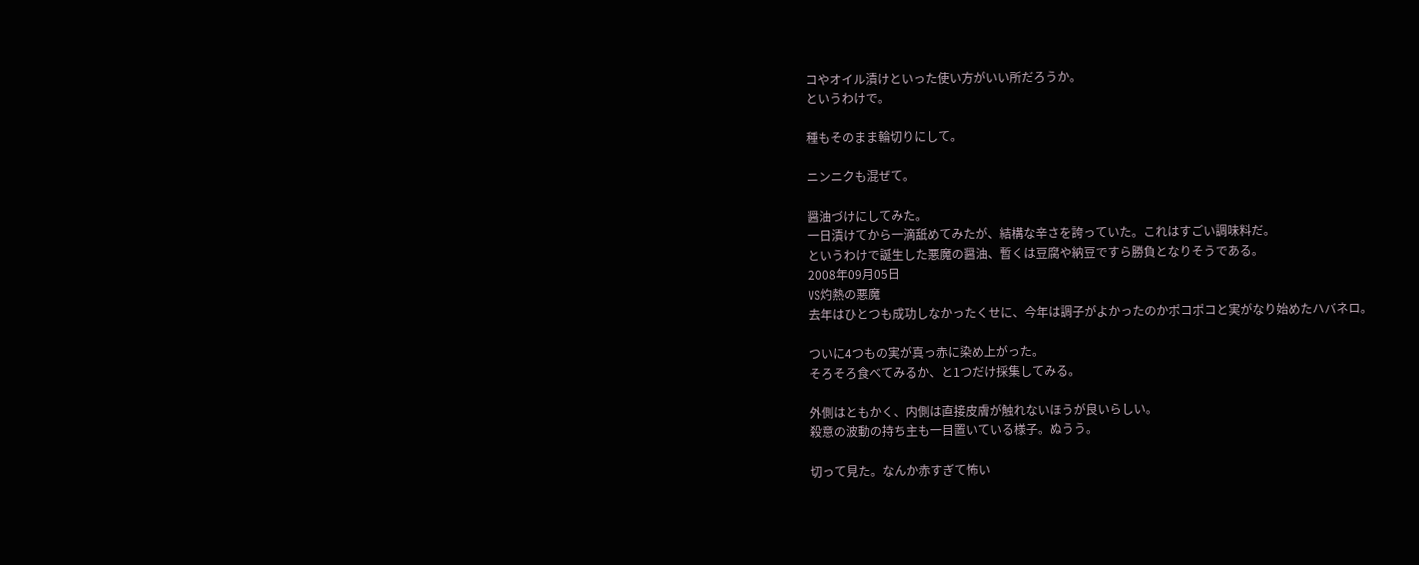コやオイル漬けといった使い方がいい所だろうか。
というわけで。

種もそのまま輪切りにして。

ニンニクも混ぜて。

醤油づけにしてみた。
一日漬けてから一滴舐めてみたが、結構な辛さを誇っていた。これはすごい調味料だ。
というわけで誕生した悪魔の醤油、暫くは豆腐や納豆ですら勝負となりそうである。
2008年09月05日
VS灼熱の悪魔
去年はひとつも成功しなかったくせに、今年は調子がよかったのかポコポコと実がなり始めたハバネロ。

ついに4つもの実が真っ赤に染め上がった。
そろそろ食べてみるか、と1つだけ採集してみる。

外側はともかく、内側は直接皮膚が触れないほうが良いらしい。
殺意の波動の持ち主も一目置いている様子。ぬうう。

切って見た。なんか赤すぎて怖い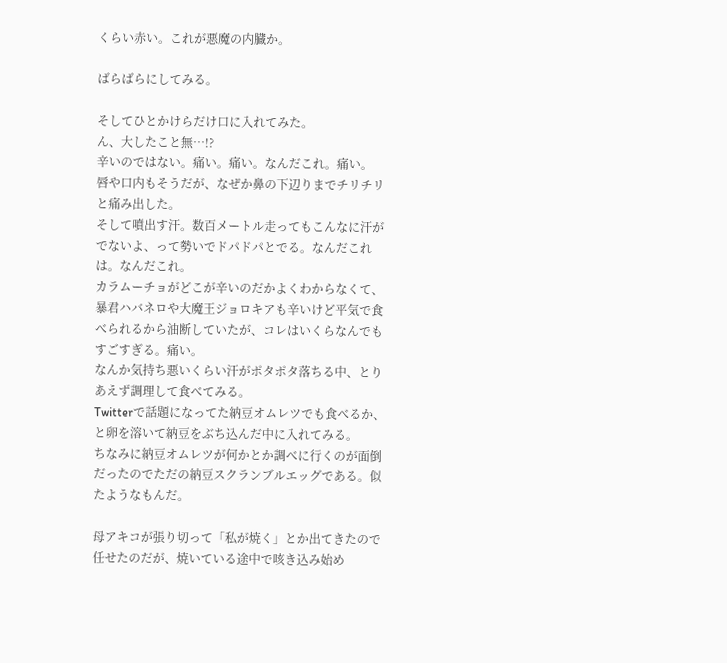くらい赤い。これが悪魔の内臓か。

ばらばらにしてみる。

そしてひとかけらだけ口に入れてみた。
ん、大したこと無…!?
辛いのではない。痛い。痛い。なんだこれ。痛い。
唇や口内もそうだが、なぜか鼻の下辺りまでチリチリと痛み出した。
そして噴出す汗。数百メートル走ってもこんなに汗がでないよ、って勢いでドパドパとでる。なんだこれは。なんだこれ。
カラムーチョがどこが辛いのだかよくわからなくて、暴君ハバネロや大魔王ジョロキアも辛いけど平気で食べられるから油断していたが、コレはいくらなんでもすごすぎる。痛い。
なんか気持ち悪いくらい汗がポタポタ落ちる中、とりあえず調理して食べてみる。
Twitterで話題になってた納豆オムレツでも食べるか、と卵を溶いて納豆をぶち込んだ中に入れてみる。
ちなみに納豆オムレツが何かとか調べに行くのが面倒だったのでただの納豆スクランブルエッグである。似たようなもんだ。

母アキコが張り切って「私が焼く」とか出てきたので任せたのだが、焼いている途中で咳き込み始め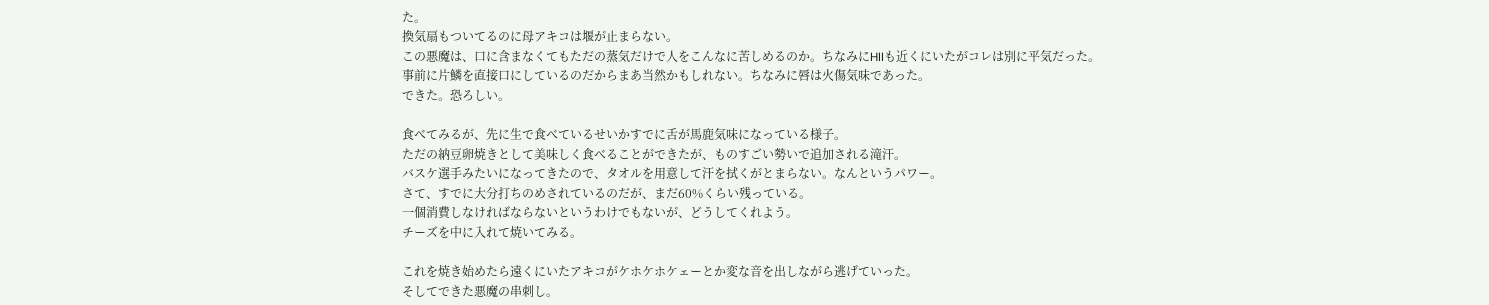た。
換気扇もついてるのに母アキコは堰が止まらない。
この悪魔は、口に含まなくてもただの蒸気だけで人をこんなに苦しめるのか。ちなみにHIIも近くにいたがコレは別に平気だった。
事前に片鱗を直接口にしているのだからまあ当然かもしれない。ちなみに唇は火傷気味であった。
できた。恐ろしい。

食べてみるが、先に生で食べているせいかすでに舌が馬鹿気味になっている様子。
ただの納豆卵焼きとして美味しく食べることができたが、ものすごい勢いで追加される滝汗。
バスケ選手みたいになってきたので、タオルを用意して汗を拭くがとまらない。なんというパワー。
さて、すでに大分打ちのめされているのだが、まだ60%くらい残っている。
一個消費しなければならないというわけでもないが、どうしてくれよう。
チーズを中に入れて焼いてみる。

これを焼き始めたら遠くにいたアキコがケホケホケェーとか変な音を出しながら逃げていった。
そしてできた悪魔の串刺し。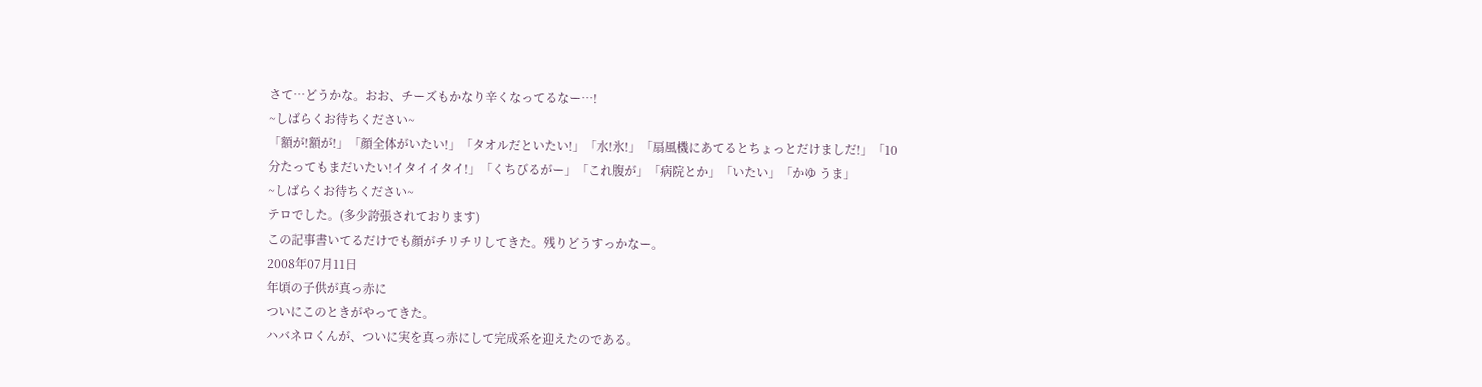さて…どうかな。おお、チーズもかなり辛くなってるなー…!
~しばらくお待ちください~
「額が!額が!」「顔全体がいたい!」「タオルだといたい!」「水!氷!」「扇風機にあてるとちょっとだけましだ!」「10分たってもまだいたい!イタイイタイ!」「くちびるがー」「これ腹が」「病院とか」「いたい」「かゆ うま」
~しばらくお待ちください~
テロでした。(多少誇張されております)
この記事書いてるだけでも顔がチリチリしてきた。残りどうすっかなー。
2008年07月11日
年頃の子供が真っ赤に
ついにこのときがやってきた。
ハバネロくんが、ついに実を真っ赤にして完成系を迎えたのである。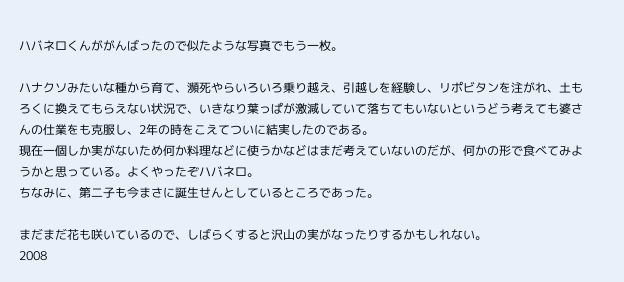ハバネロくんががんばったので似たような写真でもう一枚。

ハナクソみたいな種から育て、瀕死やらいろいろ乗り越え、引越しを経験し、リポビタンを注がれ、土もろくに換えてもらえない状況で、いきなり葉っぱが激減していて落ちてもいないというどう考えても婆さんの仕業をも克服し、2年の時をこえてついに結実したのである。
現在一個しか実がないため何か料理などに使うかなどはまだ考えていないのだが、何かの形で食べてみようかと思っている。よくやったぞハバネロ。
ちなみに、第二子も今まさに誕生せんとしているところであった。

まだまだ花も咲いているので、しばらくすると沢山の実がなったりするかもしれない。
2008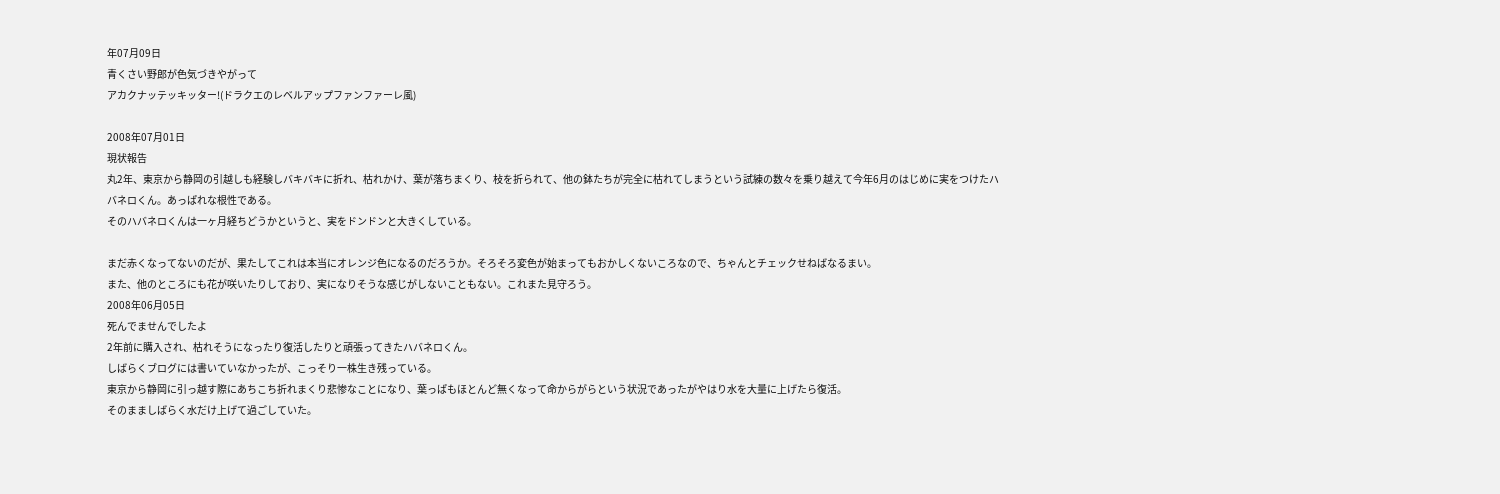年07月09日
青くさい野郎が色気づきやがって
アカクナッテッキッター!(ドラクエのレベルアップファンファーレ風)

2008年07月01日
現状報告
丸2年、東京から静岡の引越しも経験しバキバキに折れ、枯れかけ、葉が落ちまくり、枝を折られて、他の鉢たちが完全に枯れてしまうという試練の数々を乗り越えて今年6月のはじめに実をつけたハバネロくん。あっぱれな根性である。
そのハバネロくんは一ヶ月経ちどうかというと、実をドンドンと大きくしている。

まだ赤くなってないのだが、果たしてこれは本当にオレンジ色になるのだろうか。そろそろ変色が始まってもおかしくないころなので、ちゃんとチェックせねばなるまい。
また、他のところにも花が咲いたりしており、実になりそうな感じがしないこともない。これまた見守ろう。
2008年06月05日
死んでませんでしたよ
2年前に購入され、枯れそうになったり復活したりと頑張ってきたハバネロくん。
しばらくブログには書いていなかったが、こっそり一株生き残っている。
東京から静岡に引っ越す際にあちこち折れまくり悲惨なことになり、葉っぱもほとんど無くなって命からがらという状況であったがやはり水を大量に上げたら復活。
そのまましばらく水だけ上げて過ごしていた。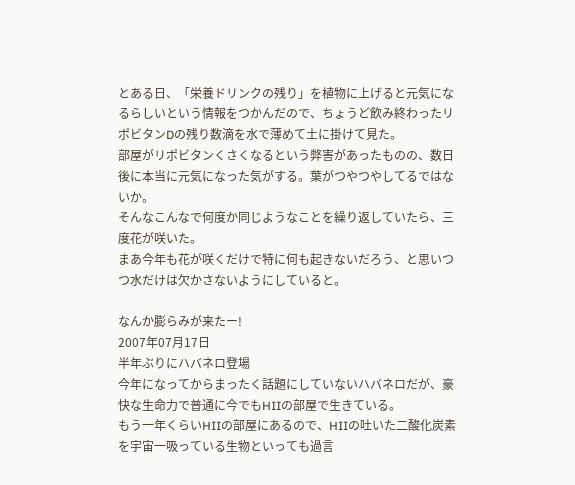とある日、「栄養ドリンクの残り」を植物に上げると元気になるらしいという情報をつかんだので、ちょうど飲み終わったリポビタンDの残り数滴を水で薄めて土に掛けて見た。
部屋がリポビタンくさくなるという弊害があったものの、数日後に本当に元気になった気がする。葉がつやつやしてるではないか。
そんなこんなで何度か同じようなことを繰り返していたら、三度花が咲いた。
まあ今年も花が咲くだけで特に何も起きないだろう、と思いつつ水だけは欠かさないようにしていると。

なんか膨らみが来たー!
2007年07月17日
半年ぶりにハバネロ登場
今年になってからまったく話題にしていないハバネロだが、豪快な生命力で普通に今でもHIIの部屋で生きている。
もう一年くらいHIIの部屋にあるので、HIIの吐いた二酸化炭素を宇宙一吸っている生物といっても過言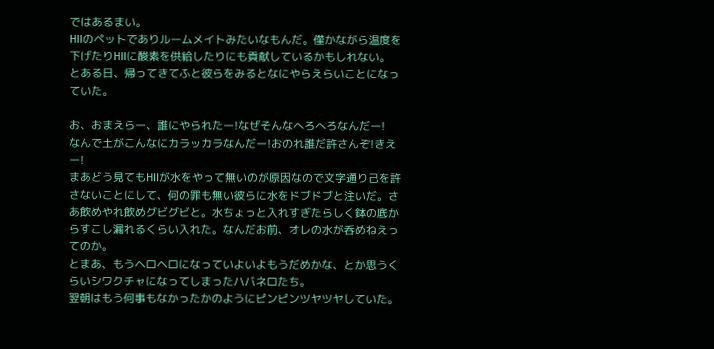ではあるまい。
HIIのペットでありルームメイトみたいなもんだ。僅かながら温度を下げたりHIIに酸素を供給したりにも貢献しているかもしれない。
とある日、帰ってきてふと彼らをみるとなにやらえらいことになっていた。

お、おまえらー、誰にやられたー!なぜそんなへろへろなんだー!
なんで土がこんなにカラッカラなんだー!おのれ誰だ許さんぞ!きえー!
まあどう見てもHIIが水をやって無いのが原因なので文字通り己を許さないことにして、何の罪も無い彼らに水をドブドブと注いだ。さあ飲めやれ飲めグビグビと。水ちょっと入れすぎたらしく鉢の底からすこし漏れるくらい入れた。なんだお前、オレの水が呑めねえってのか。
とまあ、もうヘロヘロになっていよいよもうだめかな、とか思うくらいシワクチャになってしまったハバネロたち。
翌朝はもう何事もなかったかのようにピンピンツヤツヤしていた。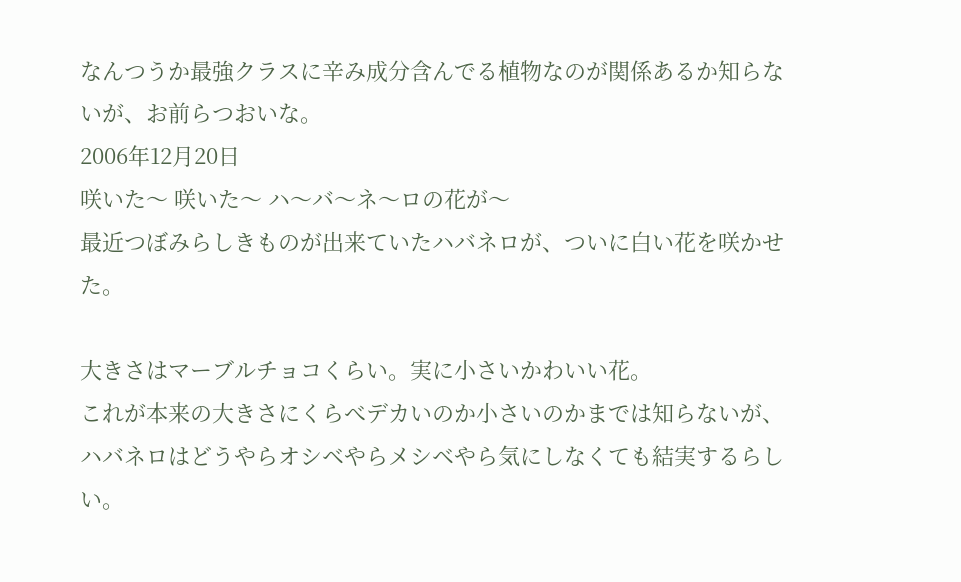なんつうか最強クラスに辛み成分含んでる植物なのが関係あるか知らないが、お前らつおいな。
2006年12月20日
咲いた〜 咲いた〜 ハ〜バ〜ネ〜ロの花が〜
最近つぼみらしきものが出来ていたハバネロが、ついに白い花を咲かせた。

大きさはマーブルチョコくらい。実に小さいかわいい花。
これが本来の大きさにくらべデカいのか小さいのかまでは知らないが、ハバネロはどうやらオシベやらメシベやら気にしなくても結実するらしい。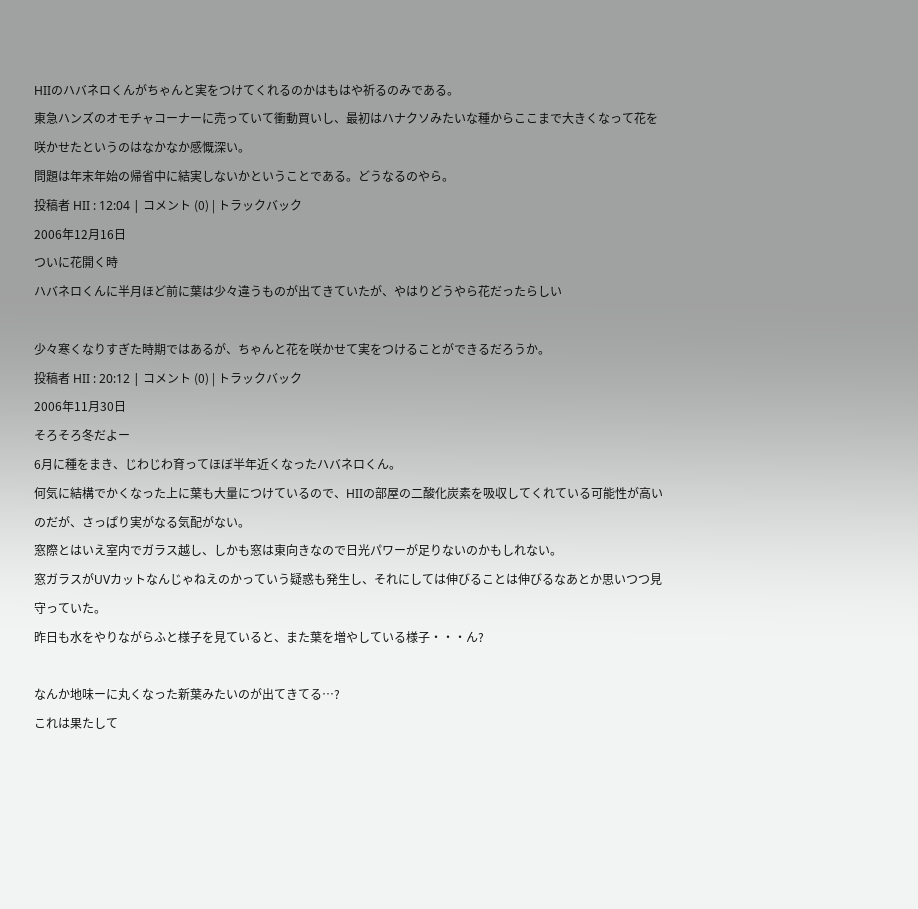HIIのハバネロくんがちゃんと実をつけてくれるのかはもはや祈るのみである。
東急ハンズのオモチャコーナーに売っていて衝動買いし、最初はハナクソみたいな種からここまで大きくなって花を咲かせたというのはなかなか感慨深い。
問題は年末年始の帰省中に結実しないかということである。どうなるのやら。
投稿者 HII : 12:04 | コメント (0) | トラックバック
2006年12月16日
ついに花開く時
ハバネロくんに半月ほど前に葉は少々違うものが出てきていたが、やはりどうやら花だったらしい

少々寒くなりすぎた時期ではあるが、ちゃんと花を咲かせて実をつけることができるだろうか。
投稿者 HII : 20:12 | コメント (0) | トラックバック
2006年11月30日
そろそろ冬だよー
6月に種をまき、じわじわ育ってほぼ半年近くなったハバネロくん。
何気に結構でかくなった上に葉も大量につけているので、HIIの部屋の二酸化炭素を吸収してくれている可能性が高いのだが、さっぱり実がなる気配がない。
窓際とはいえ室内でガラス越し、しかも窓は東向きなので日光パワーが足りないのかもしれない。
窓ガラスがUVカットなんじゃねえのかっていう疑惑も発生し、それにしては伸びることは伸びるなあとか思いつつ見守っていた。
昨日も水をやりながらふと様子を見ていると、また葉を増やしている様子・・・ん?

なんか地味ーに丸くなった新葉みたいのが出てきてる…?
これは果たして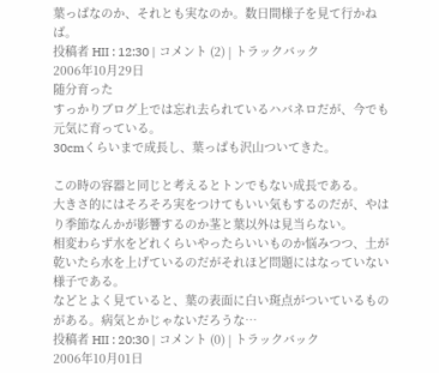葉っぱなのか、それとも実なのか。数日間様子を見て行かねば。
投稿者 HII : 12:30 | コメント (2) | トラックバック
2006年10月29日
随分育った
すっかりブログ上では忘れ去られているハバネロだが、今でも元気に育っている。
30cmくらいまで成長し、葉っぱも沢山ついてきた。

この時の容器と同じと考えるとトンでもない成長である。
大きさ的にはそろそろ実をつけてもいい気もするのだが、やはり季節なんかが影響するのか茎と葉以外は見当らない。
相変わらず水をどれくらいやったらいいものか悩みつつ、土が乾いたら水を上げているのだがそれほど問題にはなっていない様子である。
などとよく見ていると、葉の表面に白い斑点がついているものがある。病気とかじゃないだろうな…
投稿者 HII : 20:30 | コメント (0) | トラックバック
2006年10月01日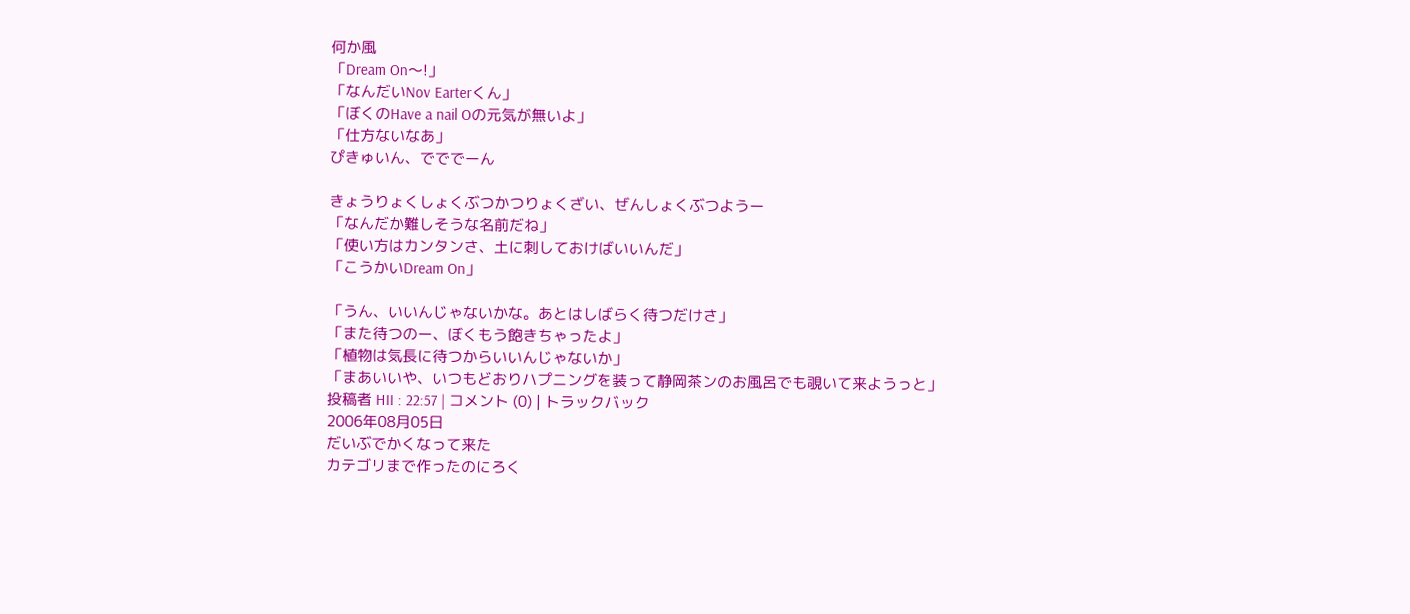何か風
「Dream On〜!」
「なんだいNov Earterくん」
「ぼくのHave a nail Oの元気が無いよ」
「仕方ないなあ」
ぴきゅいん、でででーん

きょうりょくしょくぶつかつりょくざい、ぜんしょくぶつようー
「なんだか難しそうな名前だね」
「使い方はカンタンさ、土に刺しておけばいいんだ」
「こうかいDream On」

「うん、いいんじゃないかな。あとはしばらく待つだけさ」
「また待つのー、ぼくもう飽きちゃったよ」
「植物は気長に待つからいいんじゃないか」
「まあいいや、いつもどおりハプニングを装って静岡茶ンのお風呂でも覗いて来ようっと」
投稿者 HII : 22:57 | コメント (0) | トラックバック
2006年08月05日
だいぶでかくなって来た
カテゴリまで作ったのにろく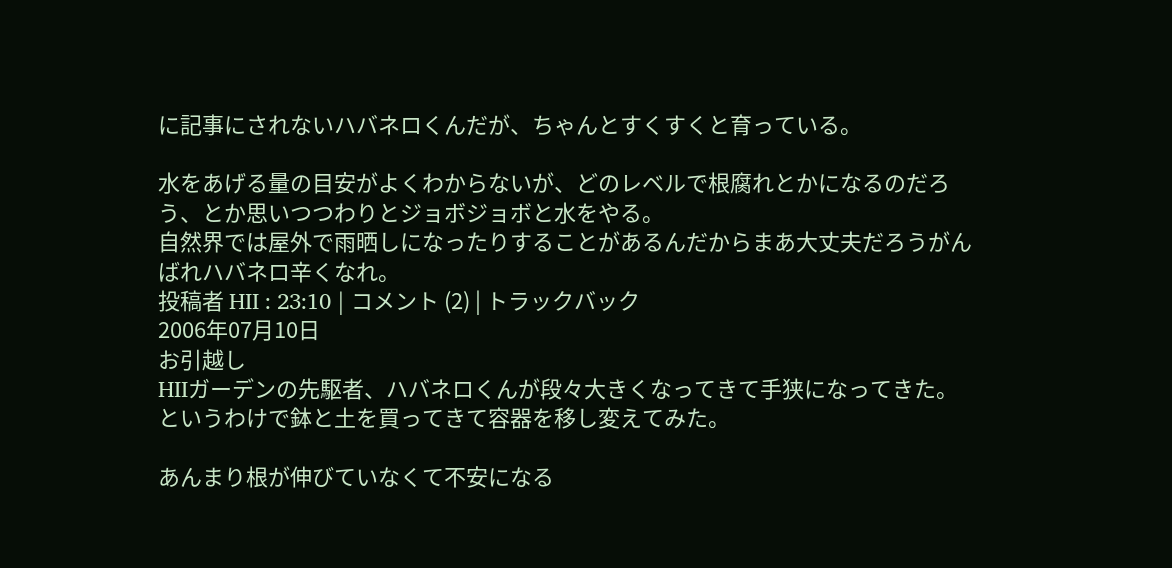に記事にされないハバネロくんだが、ちゃんとすくすくと育っている。

水をあげる量の目安がよくわからないが、どのレベルで根腐れとかになるのだろう、とか思いつつわりとジョボジョボと水をやる。
自然界では屋外で雨晒しになったりすることがあるんだからまあ大丈夫だろうがんばれハバネロ辛くなれ。
投稿者 HII : 23:10 | コメント (2) | トラックバック
2006年07月10日
お引越し
HIIガーデンの先駆者、ハバネロくんが段々大きくなってきて手狭になってきた。
というわけで鉢と土を買ってきて容器を移し変えてみた。

あんまり根が伸びていなくて不安になる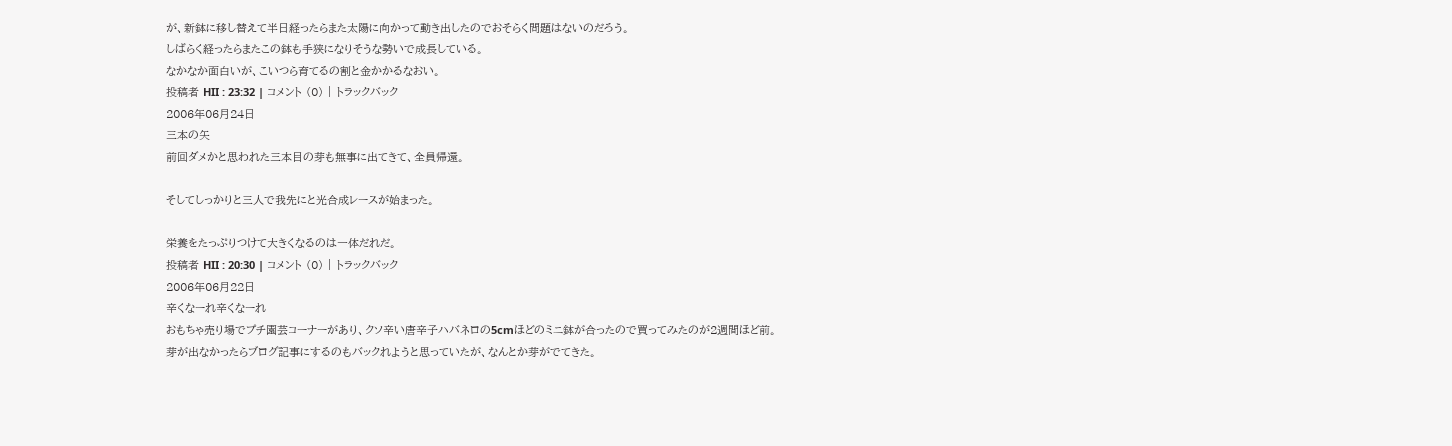が、新鉢に移し替えて半日経ったらまた太陽に向かって動き出したのでおそらく問題はないのだろう。
しばらく経ったらまたこの鉢も手狭になりそうな勢いで成長している。
なかなか面白いが、こいつら育てるの割と金かかるなおい。
投稿者 HII : 23:32 | コメント (0) | トラックバック
2006年06月24日
三本の矢
前回ダメかと思われた三本目の芽も無事に出てきて、全員帰還。

そしてしっかりと三人で我先にと光合成レースが始まった。

栄養をたっぷりつけて大きくなるのは一体だれだ。
投稿者 HII : 20:30 | コメント (0) | トラックバック
2006年06月22日
辛くなーれ辛くなーれ
おもちゃ売り場でプチ園芸コーナーがあり、クソ辛い唐辛子ハバネロの5cmほどのミニ鉢が合ったので買ってみたのが2週間ほど前。
芽が出なかったらブログ記事にするのもバックれようと思っていたが、なんとか芽がでてきた。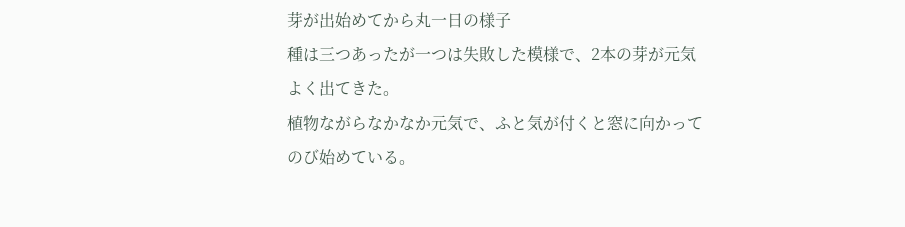芽が出始めてから丸一日の様子
種は三つあったが一つは失敗した模様で、2本の芽が元気よく出てきた。
植物ながらなかなか元気で、ふと気が付くと窓に向かってのび始めている。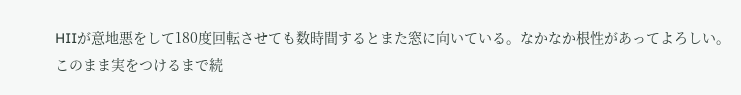HIIが意地悪をして180度回転させても数時間するとまた窓に向いている。なかなか根性があってよろしい。
このまま実をつけるまで続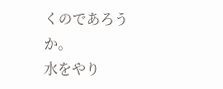くのであろうか。
水をやり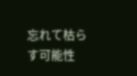忘れて枯らす可能性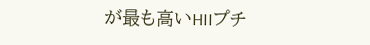が最も高いHIIプチ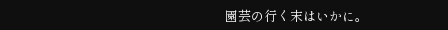園芸の行く末はいかに。